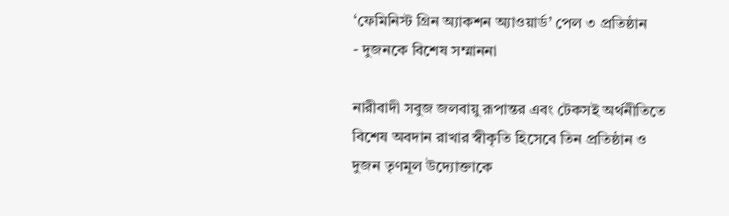‘ফেমিনিস্ট গ্রিন অ্যাকশন অ্যাওয়ার্ড’ পেল ৩ প্রতিষ্ঠান
- দুজনকে বিশেষ সম্মাননা

নারীবাদী সবুজ জলবায়ু রূপান্তর এবং টেকসই অর্থনীতিতে বিশেষ অবদান রাখার স্বীকৃতি হিসেবে তিন প্রতিষ্ঠান ও দুজন তৃণমূল উদ্যোক্তাকে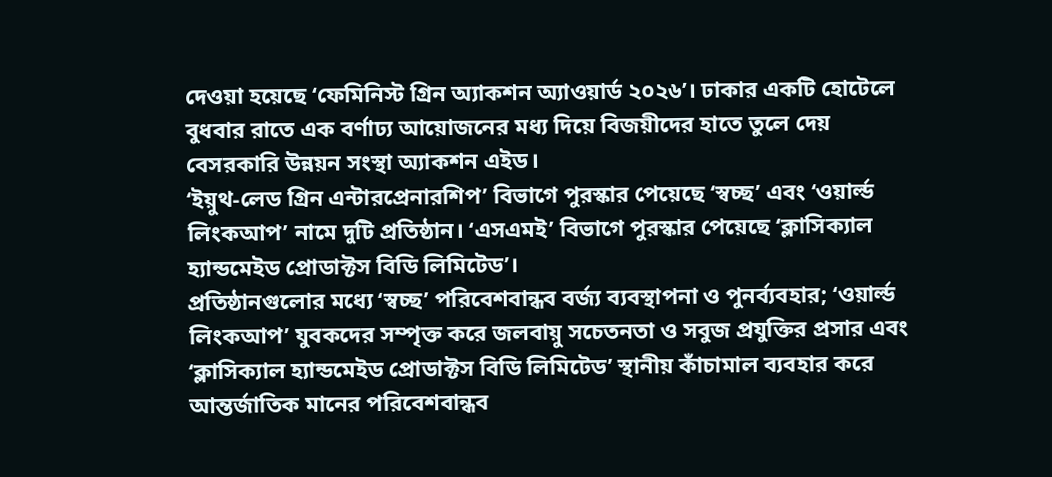দেওয়া হয়েছে ‘ফেমিনিস্ট গ্রিন অ্যাকশন অ্যাওয়ার্ড ২০২৬’। ঢাকার একটি হোটেলে বুধবার রাতে এক বর্ণাঢ্য আয়োজনের মধ্য দিয়ে বিজয়ীদের হাতে তুলে দেয় বেসরকারি উন্নয়ন সংস্থা অ্যাকশন এইড।
‘ইয়ুথ-লেড গ্রিন এন্টারপ্রেনারশিপ’ বিভাগে পুরস্কার পেয়েছে ‘স্বচ্ছ’ এবং ‘ওয়ার্ল্ড লিংকআপ’ নামে দুটি প্রতিষ্ঠান। ‘এসএমই’ বিভাগে পুরস্কার পেয়েছে ‘ক্লাসিক্যাল হ্যান্ডমেইড প্রোডাক্টস বিডি লিমিটেড’।
প্রতিষ্ঠানগুলোর মধ্যে ‘স্বচ্ছ’ পরিবেশবান্ধব বর্জ্য ব্যবস্থাপনা ও পুনর্ব্যবহার; ‘ওয়ার্ল্ড লিংকআপ’ যুবকদের সম্পৃক্ত করে জলবায়ু সচেতনতা ও সবুজ প্রযুক্তির প্রসার এবং ‘ক্লাসিক্যাল হ্যান্ডমেইড প্রোডাক্টস বিডি লিমিটেড’ স্থানীয় কাঁচামাল ব্যবহার করে আন্তর্জাতিক মানের পরিবেশবান্ধব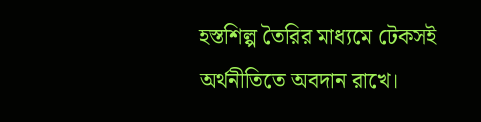হস্তশিল্প তৈরির মাধ্যমে টেকসই অর্থনীতিতে অবদান রাখে।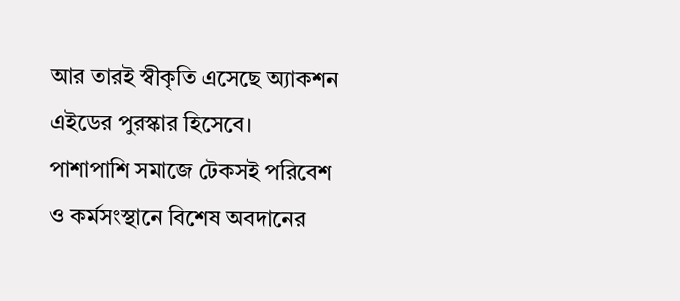আর তারই স্বীকৃতি এসেছে অ্যাকশন এইডের পুরস্কার হিসেবে।
পাশাপাশি সমাজে টেকসই পরিবেশ ও কর্মসংস্থানে বিশেষ অবদানের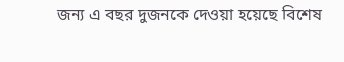জন্য এ বছর দুজনকে দেওয়া হয়েছে বিশেষ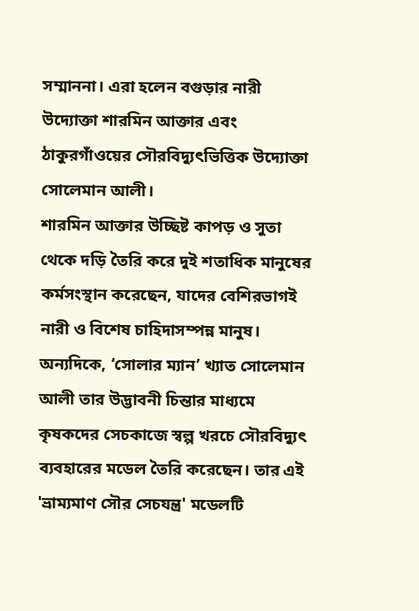সম্মাননা। এরা হলেন বগুড়ার নারী উদ্যোক্তা শারমিন আক্তার এবং ঠাকুরগাঁওয়ের সৌরবিদ্যুৎভিত্তিক উদ্যোক্তা সোলেমান আলী।
শারমিন আক্তার উচ্ছিষ্ট কাপড় ও সুতা থেকে দড়ি তৈরি করে দুই শতাধিক মানুষের কর্মসংস্থান করেছেন, যাদের বেশিরভাগই নারী ও বিশেষ চাহিদাসম্পন্ন মানুষ। অন্যদিকে, ‘সোলার ম্যান’ খ্যাত সোলেমান আলী তার উদ্ভাবনী চিন্তার মাধ্যমে কৃষকদের সেচকাজে স্বল্প খরচে সৌরবিদ্যুৎ ব্যবহারের মডেল তৈরি করেছেন। তার এই 'ভ্রাম্যমাণ সৌর সেচযন্ত্র' মডেলটি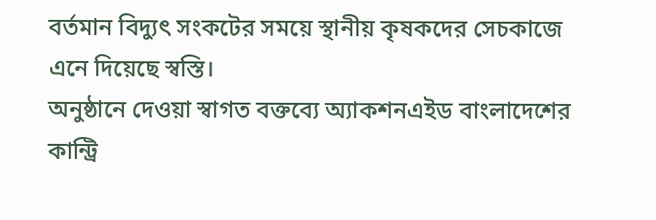বর্তমান বিদ্যুৎ সংকটের সময়ে স্থানীয় কৃষকদের সেচকাজে এনে দিয়েছে স্বস্তি।
অনুষ্ঠানে দেওয়া স্বাগত বক্তব্যে অ্যাকশনএইড বাংলাদেশের কান্ট্রি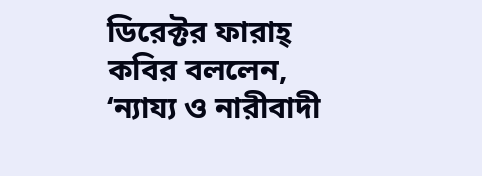ডিরেক্টর ফারাহ্ কবির বললেন, ‘ন্যায্য ও নারীবাদী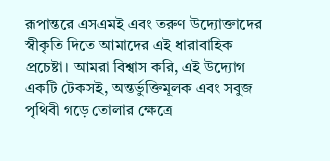রূপান্তরে এসএমই এবং তরুণ উদ্যোক্তাদের স্বীকৃতি দিতে আমাদের এই ধারাবাহিক প্রচেষ্টা। আমরা বিশ্বাস করি, এই উদ্যোগ একটি টেকসই, অন্তর্ভুক্তিমূলক এবং সবুজ পৃথিবী গড়ে তোলার ক্ষেত্রে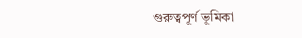গুরুত্বপূর্ণ ভূমিকা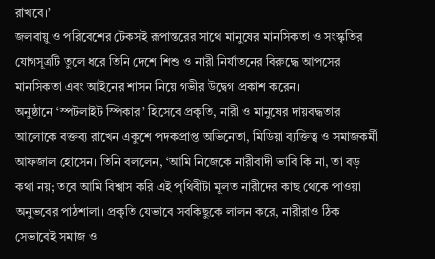রাখবে।’
জলবায়ু ও পরিবেশের টেকসই রূপান্তরের সাথে মানুষের মানসিকতা ও সংস্কৃতির যোগসূত্রটি তুলে ধরে তিনি দেশে শিশু ও নারী নির্যাতনের বিরুদ্ধে আপসের মানসিকতা এবং আইনের শাসন নিয়ে গভীর উদ্বেগ প্রকাশ করেন।
অনুষ্ঠানে ‘স্পটলাইট স্পিকার’ হিসেবে প্রকৃতি, নারী ও মানুষের দায়বদ্ধতার আলোকে বক্তব্য রাখেন একুশে পদকপ্রাপ্ত অভিনেতা, মিডিয়া ব্যক্তিত্ব ও সমাজকর্মী আফজাল হোসেন। তিনি বললেন, ‘আমি নিজেকে নারীবাদী ভাবি কি না, তা বড় কথা নয়; তবে আমি বিশ্বাস করি এই পৃথিবীটা মূলত নারীদের কাছ থেকে পাওয়া অনুভবের পাঠশালা। প্রকৃতি যেভাবে সবকিছুকে লালন করে, নারীরাও ঠিক সেভাবেই সমাজ ও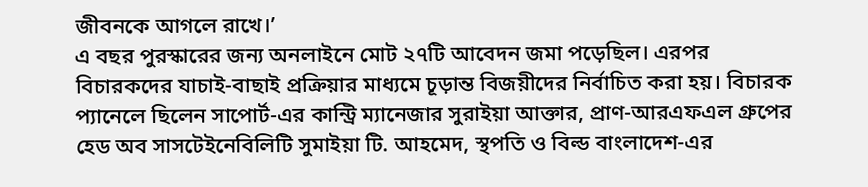জীবনকে আগলে রাখে।’
এ বছর পুরস্কারের জন্য অনলাইনে মোট ২৭টি আবেদন জমা পড়েছিল। এরপর বিচারকদের যাচাই-বাছাই প্রক্রিয়ার মাধ্যমে চূড়ান্ত বিজয়ীদের নির্বাচিত করা হয়। বিচারক প্যানেলে ছিলেন সাপোর্ট-এর কান্ট্রি ম্যানেজার সুরাইয়া আক্তার, প্রাণ-আরএফএল গ্রুপের হেড অব সাসটেইনেবিলিটি সুমাইয়া টি. আহমেদ, স্থপতি ও বিল্ড বাংলাদেশ-এর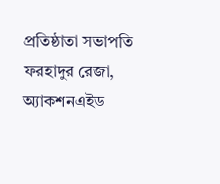প্রতিষ্ঠাতা সভাপতি ফরহাদুর রেজা, অ্যাকশনএইড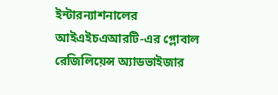ইন্টারন্যাশনালের আইএইচএআরটি-এর গ্লোবাল রেজিলিয়েন্স অ্যাডভাইজার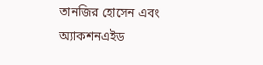তানজির হোসেন এবং অ্যাকশনএইড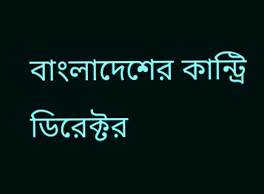বাংলাদেশের কান্ট্রি ডিরেক্টর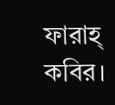ফারাহ্ কবির।